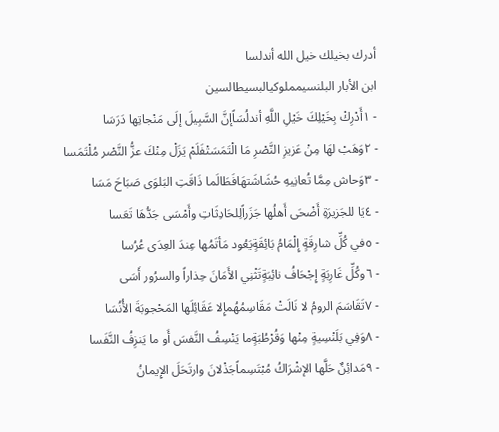أدرك بخيلك خيل الله أندلسا
ابن الأبار البلنسيمملوكيالبسيطالسين
- ١أَدْرِكْ بِخَيْلِكَ خَيْلِ اللَّهِ أندلُسَاًإنَّ السَّبِيلَ إلَى مَنْجاتِها دَرَسَا
- ٢وَهَبْ لهَا مِنْ عَزيزِ النَّصْرِ مَا الْتَمَسَتْفَلَمْ يَزَلْ مِنْكَ عزُّ النَّصْر مُلْتَمَسا
- ٣وَحاش مِمَّا تُعانِيهِ حُشَاشَتهَافَطَالَما ذَاقَتِ البَلوَى صَبَاحَ مَسَا
- ٤يَا للجَزيرَةِ أَضْحَى أَهلُها جَزَراًلِلحَادِثَاتِ وأَمْسَى جَدُّهَا تَعَسا
- ٥في كُلِّ شارِقَةٍ إِلْمَامُ بَائِقَةٍيَعُود مَأتَمُها عِندَ العِدَى عُرُسا
- ٦وكُلِّ غَارِبَةٍ إِجْحَافُ نائِبَةٍتَثْنِي الأَمَانَ حِذاراً والسرُور أَسَى
- ٧تَقَاسَمَ الرومُ لا نَالَتْ مَقَاسِمُهُمإِلا عَقَائِلَها المَحْجوبَةَ الأُنُسَا
- ٨وَفِي بَلَنْسِيةٍ مِنْها وَقُرْطُبَةٍما يَنْسِفُ النَّفسَ أَو ما يَنزِفُ النَّفَسا
- ٩مَدائِنٌ حَلَّها الإشْرَاكُ مُبْتَسِماًجَذْلانَ وارتَحَلَ الإِيمانُ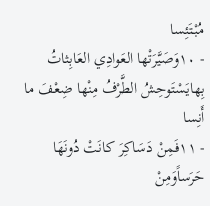مُبْتَئِسا
- ١٠وَصَيَّرَتْها العَوادِي العَابِثاتُ بِهايَسْتَوحِشُ الطَّرْفُ مِنْها ضِعْفَ ما أَنِسا
- ١١فَمِنْ دَسَاكِرَ كانَتْ دُونَهَا حَرَساًوَمِنْ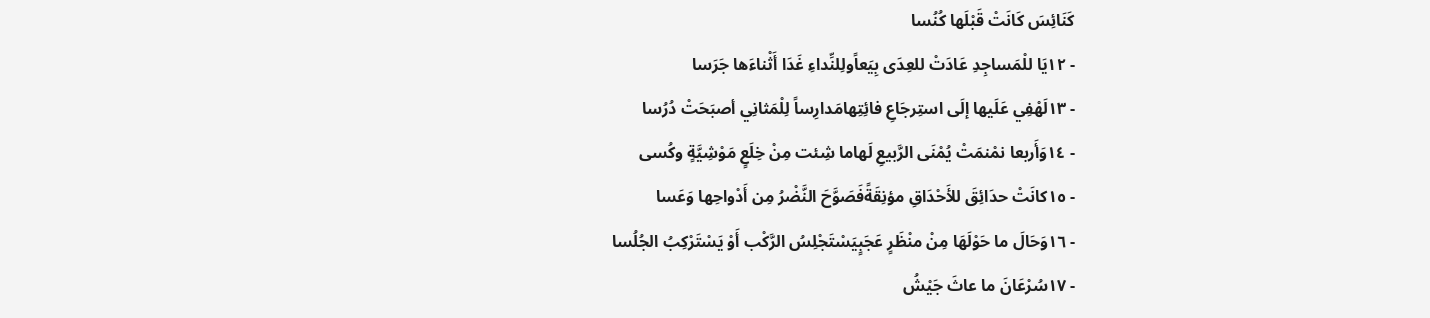كَنَائِسَ كَانَتْ قَبْلَها كُنُسا
- ١٢يَا للْمَساجِدِ عَادَتْ للعِدَى بِيَعاًولِلنِّداءِ غَدَا أَثْناءَها جَرَسا
- ١٣لَهْفِي عَلَيها إلَى استِرجَاعِ فائِتِهامَدارِساً لِلْمَثانِي أصبَحَتْ دُرُسا
- ١٤وَأَربعا نمْنمَتْ يُمْنَى الرَّبيعِ لَهاما شِئت مِنْ خِلَعٍ مَوْشِيَّةٍ وكُسى
- ١٥كانَتْ حدَائِقَ للأَحْدَاقِ مؤنِقَةًفَصَوَّحَ النَّضْرُ مِن أَدْواحِها وَعَسا
- ١٦وَحَالَ ما حَوْلَهَا مِنْ منْظَرٍ عَجَبٍيَسْتَجْلِسُ الرَّكْب أَوْ يَسْتَرْكِبُ الجُلُسا
- ١٧سُرْعَانَ ما عاثَ جَيْشُ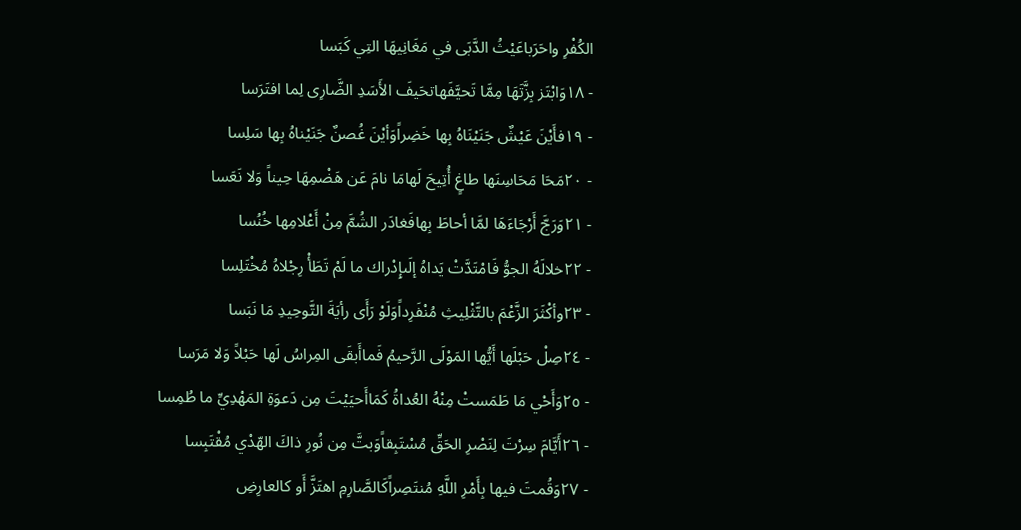الكُفْرِ واحَرَباعَيْثُ الدَّبَى في مَغَانِيهَا التِي كَبَسا
- ١٨وَابْتَز بِزَّتَهَا مِمَّا تَحيَّفَهاتحَيفَ الأَسَدِ الضَّارِى لِما افتَرَسا
- ١٩فأَيْنَ عَيْشٌ جَنَيْنَاهُ بِها خَضِراًوَأيْنَ غُصنٌ جَنَيْناهُ بِها سَلِسا
- ٢٠مَحَا مَحَاسِنَها طاغٍ أُتِيحَ لَهامَا نامَ عَن هَضْمِهَا حِيناً وَلا نَعَسا
- ٢١وَرَجَّ أَرْجَاءَهَا لمَّا أحاطَ بِهافَغادَر الشُمَّ مِنْ أَعْلامِها خُنُسا
- ٢٢خلالَهُ الجوُّ فَامْتَدَّتْ يَداهُ إلَىإِدْراك ما لَمْ تَطَأْ رِجْلاهُ مُخْتَلِسا
- ٢٣وأكْثَرَ الزَّعْمَ بالتَّثْلِيثِ مُنْفَرِداًوَلَوْ رَأَى رأيَةَ التَّوحِيدِ مَا نَبَسا
- ٢٤صِلْ حَبْلَها أَيُّها المَوْلَى الرَّحيمُ فَماأَبقَى المِراسُ لَها حَبْلاً وَلا مَرَسا
- ٢٥وَأَحْي مَا طَمَستْ مِنْهُ العُداةُ كَمَاأَحيَيْتَ مِن دَعوَةِ المَهْدِيِّ ما طُمِسا
- ٢٦أَيَّامَ سِرْتَ لِنَصْرِ الحَقِّ مُسْتَبِقاًوَبتَّ مِن نُورِ ذاكَ الهّدْي مُقْتَبِسا
- ٢٧وَقُمتَ فيها بِأَمْرِ اللَّهِ مُنتَصِراًكَالصَّارِمِ اهتَزَّ أَو كالعارِضِ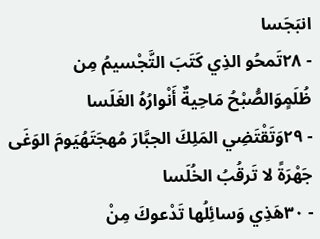انبَجَسا
- ٢٨تَمحُو الذِي كَتَبَ التَّجْسيمُ مِن ظُلَمٍوَالصُّبْحُ مَاحِيةٌ أَنْوارُهُ الغَلَسا
- ٢٩وَتَقْتَضِي المَلِكَ الجبَّارَ مُهجَتَهُيَومَ الوَغَى جَهْرَةً لا تَرقُبُ الخُلَسا
- ٣٠هَذِي وَسائِلُها تَدْعوكَ مِنْ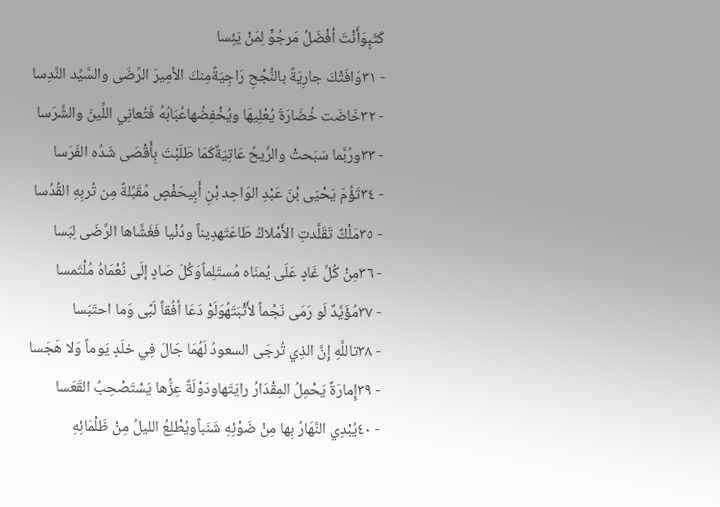كَثَبٍوَأَنْتَ أفْضَلُ مَرجُوٍّ لِمَنْ يَئِسا
- ٣١وَافَتْكَ جارِيَةً بالنُّجْحِ رَاجِيَةًمِنكَ الأمِيرَ الرِّضَى والسَّيِّد النَّدِسا
- ٣٢خَاضَت خُضَارَةَ يُعْلِيهَا ويُخْفِضُهاعُبَابُهُ فَتُعانِي اللِّينَ والشَّرَسا
- ٣٣ورُبَّما سَبَحتْ والرِّيحُ عَاتِيَةٌكَمَا طَلَبْتَ بِأَقْصَى شَدِّه الفَرَسا
- ٣٤تَؤُمّ يَحْيَى بْنَ عَبْدِ الوَاحِد بْنِ أَبِيحَفْصٍ مُقَبِّلةً مِن تُربِهِ القُدُسا
- ٣٥مَلْكٌ تَقَلَّدتِ الأَمْلاكُ طَاعَتَهدِيناً ودُنْيا فَغَشَّاها الرِّضَى لِبَسا
- ٣٦مِنْ كُلِّ غَادٍ عَلَى يُمنَاه مُستَلِماًوَكُلّ صَادٍ إلَى نُعْمَاهُ مُلْتَمسا
- ٣٧مُؤَيَّدٌ لَو رَمَى نَجْماً لأَثْبَتَهُوَلَوْ دَعَا أفُقاً لَبَّى وَما احتَبَسا
- ٣٨تاللَّهِ إِنَّ الذِي تُرجَى السعودُ لَهُمَا جَالَ فِي خلَدٍ يَوماً وَلا هَجَسا
- ٣٩إِمارَةٌ يَحْمِلُ المِقْدَارُ رايَتَهاودَوْلَةٌ عِزُّها يَسْتَصْحِبُ القَعَسا
- ٤٠يُبْدِي النَّهَارُ بِها مِنْ ضَوْئِهِ شَنَباًويُطْلِعُ الليلُ مِنْ ظَلْمَائِهِ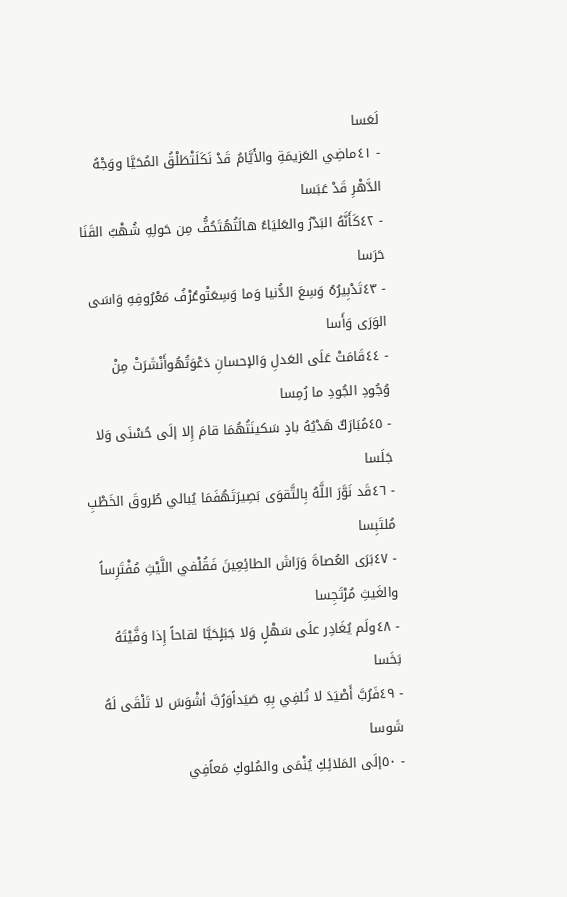لَعَسا
- ٤١ماضِي العَزيمَةِ والأَيَّامُ قَدْ نَكَلَتْطَلْقُ المُحَيَّا ووَجْهُ الدَّهْرِ قَدْ عَبَسا
- ٤٢كَأَنَّهُ البَدْرُ والعَليَاءُ هالَتُهُتَحُفُّ مِن حَولِهِ شُهْبُ القَنَا حَرَسا
- ٤٣تَدْبِيرُهُ وَسِعَ الدُّنيا وَما وَسِعَتْوعُرْفُ مَعْرُوفِهِ وَاسَى الوَرَى وَأَسا
- ٤٤قَامَتْ عَلَى العَدلِ وَالإحسانِ دَعْوَتُهُوأَنْشَرَتْ مِنْ وُجُودِ الجُودِ ما رُمِسا
- ٤٥مُبَارَكٌ هَدْيُهُ بادٍ سَكينَتُهُمَا قامَ إِلا إلَى حُسْنَى وَلا جَلَسا
- ٤٦قَد نَوَّرَ اللَّهُ بِالتَّقوَى بَصِيرَتَهُفَمَا يُبالي طُروقَ الخَطْبِ مُلتَبِسا
- ٤٧بَرَى العُصاةَ وَرَاشَ الطائِعِينَ فَقُلْفي اللَّيْثِ مُفْتَرِساً والغَيثِ مُرْتَجِسا
- ٤٨ولَم يُغَادِر علَى سَهْلٍ وَلا جَبَلٍحَيَّا لقاحاً إِذا وَفَّيْتَهُ بَخَسا
- ٤٩فَرُبَّ أَصْيَدَ لا تُلفِي بِهِ صَيَداًوَرُبَّ أشْوَسَ لا تَلْقَى لَهُ شَوسا
- ٥٠إلَى المَلائِكِ يُنْمَى والمُلوكِ مَعاًفِي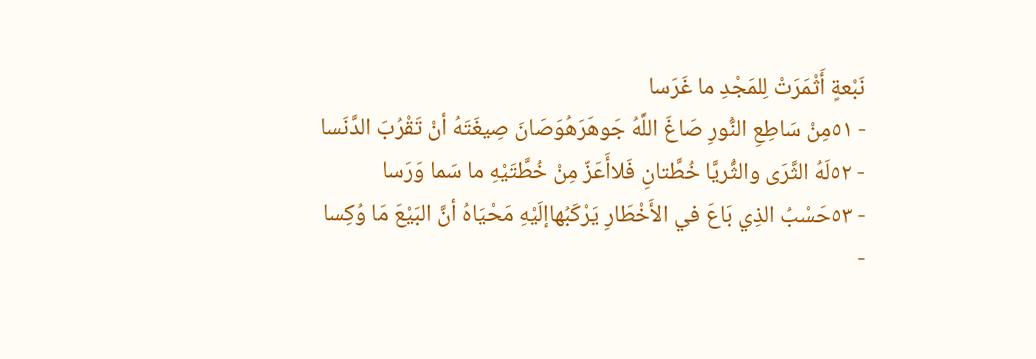نَبْعةٍ أَثْمَرَتْ لِلمَجْدِ ما غَرَسا
- ٥١مِنْ سَاطِعِ النُّورِ صَاغَ اللَّهُ جَوهَرَهُوَصَانَ صِيغَتَهُ أنْ تَقْرُبَ الدَّنَسا
- ٥٢لَهُ الثَّرَى والثُّريَّا خُطَّتانِ فَلاأَعَزّ مِنْ خُطَّتَيْهِ ما سَما وَرَسا
- ٥٣حَسْبُ الذِي بَاعَ في الأَخْطَارِ يَرْكَبُهاإلَيْهِ مَحْيَاهُ أنَّ البَيْعَ مَا وُكِسا
-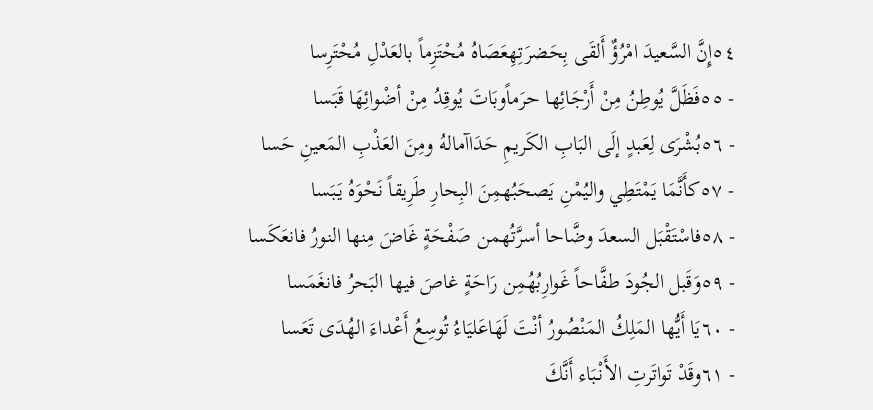٥٤إِنَّ السَّعيدَ امْرُؤٌ أَلقَى بِحَضرَتِهِعَصَاهُ مُحْتَزِماً بالعَدْلِ مُحْتَرِسا
- ٥٥فَظَلَّ يُوطِنُ مِنْ أَرْجَائِها حرَماًوبَاتَ يُوقِدُ مِنْ أضْوائِهَا قَبَسا
- ٥٦بُشْرَى لِعَبدٍ إلَى البَابِ الكَريمِ حَدَاآمالهُ ومِنَ العَذْبِ المَعينِ حَسا
- ٥٧كأَنَّمَا يَمْتَطِي واليُمْنِ يَصحَبُهمِنَ البِحارِ طَرِيقاً نَحْوَهُ يَبَسا
- ٥٨فاسْتَقْبَل السعدَ وضَّاحا أسرَّتُهمن صَفْحَةٍ غَاضَ مِنها النورُ فانعَكَسا
- ٥٩وَقَبل الجُودَ طفَّاحاً غَوارِبُهُمِن رَاحَةٍ غاصَ فيها البَحرُ فانغَمَسا
- ٦٠يَا أَيُّها المَلِكُ المَنْصُورُ أنْتَ لَهَاعَليَاءُ تُوسِعُ أَعْداءَ الهُدَى تَعَسا
- ٦١وقَدْ تَواتَرتِ الأَنْبَاء أَنَّكَ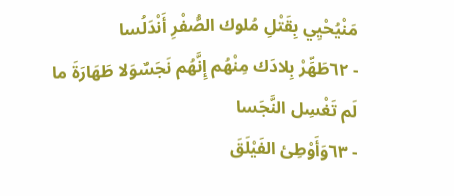مَنْيُحْيِي بِقَتْلِ مُلوك الصُّفْرِ أَنْدَلُسا
- ٦٢طَهِّرْ بِلادَك مِنْهُم إِنَّهُم نَجَسٌوَلا طَهَارَةَ ما لَم تَغْسِل النَّجَسا
- ٦٣وَأَوْطِئ الفَيْلَقَ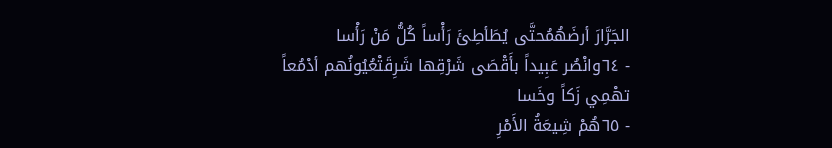الجَرَّارَ أرضَهُمُحتَّى يُطَأطِئَ رَأْساً كُلُّ مَنْ رَأْسا
- ٦٤وانْصُر عَبِيداً بأَقْصَى شَرْقِها شَرِقَتْعُيُونُهم أدْمُعاً تهْمِي زَكاً وخَسا
- ٦٥هُمْ شِيعَةُ الأَمْرِ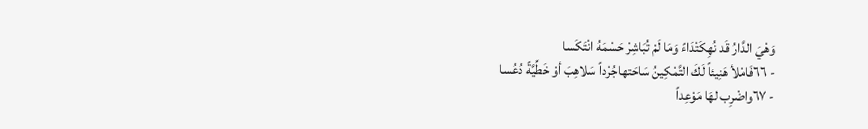وَهْيَ الدَّارُ قَد نُهِكَتْدَاءً وَمَا لَمْ تُبَاشِرْ حَسْمَهُ انْتَكَسا
- ٦٦فَامْلأ هَنِيئاً لَكَ التَّمْكِينُ سَاحَتهاجُرْداً سَلاهِبَ أوْ خَطِّيَّةً دُعُسا
- ٦٧واضْرِب لهَا مَوْعِداً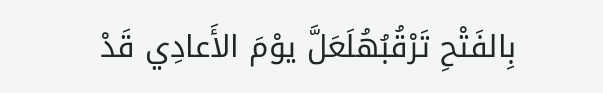بِالفَتْحِ تَرْقُبُهُلَعَلَّ يوْمَ الأَعادِي قَدْ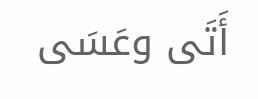أَتَى وعَسَى